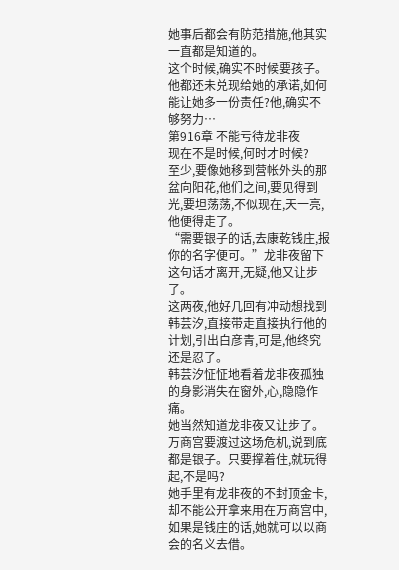她事后都会有防范措施,他其实一直都是知道的。
这个时候,确实不时候要孩子。他都还未兑现给她的承诺,如何能让她多一份责任?他,确实不够努力…
第916章 不能亏待龙非夜
现在不是时候,何时才时候?
至少,要像她移到营帐外头的那盆向阳花,他们之间,要见得到光,要坦荡荡,不似现在,天一亮,他便得走了。
“需要银子的话,去康乾钱庄,报你的名字便可。”龙非夜留下这句话才离开,无疑,他又让步了。
这两夜,他好几回有冲动想找到韩芸汐,直接带走直接执行他的计划,引出白彦青,可是,他终究还是忍了。
韩芸汐怔怔地看着龙非夜孤独的身影消失在窗外,心,隐隐作痛。
她当然知道龙非夜又让步了。
万商宫要渡过这场危机,说到底都是银子。只要撑着住,就玩得起,不是吗?
她手里有龙非夜的不封顶金卡,却不能公开拿来用在万商宫中,如果是钱庄的话,她就可以以商会的名义去借。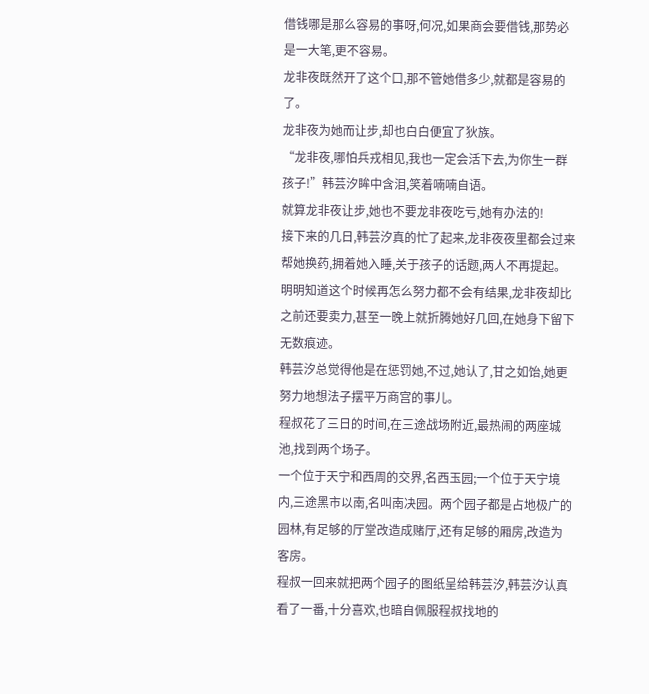借钱哪是那么容易的事呀,何况,如果商会要借钱,那势必是一大笔,更不容易。
龙非夜既然开了这个口,那不管她借多少,就都是容易的了。
龙非夜为她而让步,却也白白便宜了狄族。
“龙非夜,哪怕兵戎相见,我也一定会活下去,为你生一群孩子!”韩芸汐眸中含泪,笑着喃喃自语。
就算龙非夜让步,她也不要龙非夜吃亏,她有办法的!
接下来的几日,韩芸汐真的忙了起来,龙非夜夜里都会过来帮她换药,拥着她入睡,关于孩子的话题,两人不再提起。
明明知道这个时候再怎么努力都不会有结果,龙非夜却比之前还要卖力,甚至一晚上就折腾她好几回,在她身下留下无数痕迹。
韩芸汐总觉得他是在惩罚她,不过,她认了,甘之如饴,她更努力地想法子摆平万商宫的事儿。
程叔花了三日的时间,在三途战场附近,最热闹的两座城池,找到两个场子。
一个位于天宁和西周的交界,名西玉园;一个位于天宁境内,三途黑市以南,名叫南决园。两个园子都是占地极广的园林,有足够的厅堂改造成赌厅,还有足够的厢房,改造为客房。
程叔一回来就把两个园子的图纸呈给韩芸汐,韩芸汐认真看了一番,十分喜欢,也暗自佩服程叔找地的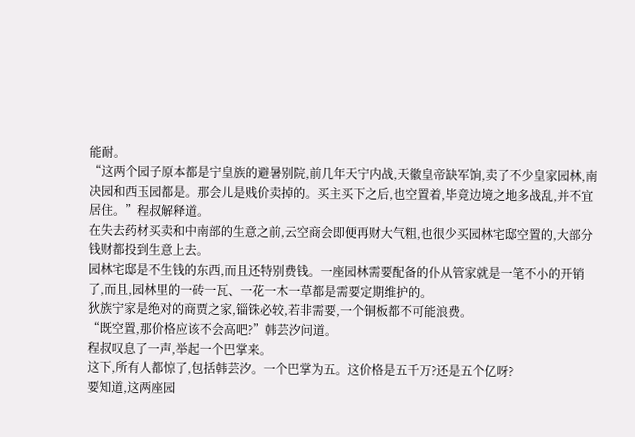能耐。
“这两个园子原本都是宁皇族的避暑别院,前几年天宁内战,天徽皇帝缺军饷,卖了不少皇家园林,南决园和西玉园都是。那会儿是贱价卖掉的。买主买下之后,也空置着,毕竟边境之地多战乱,并不宜居住。”程叔解释道。
在失去药材买卖和中南部的生意之前,云空商会即便再财大气粗,也很少买园林宅邸空置的,大部分钱财都投到生意上去。
园林宅邸是不生钱的东西,而且还特别费钱。一座园林需要配备的仆从管家就是一笔不小的开销了,而且,园林里的一砖一瓦、一花一木一草都是需要定期维护的。
狄族宁家是绝对的商贾之家,锱铢必较,若非需要,一个铜板都不可能浪费。
“既空置,那价格应该不会高吧?”韩芸汐问道。
程叔叹息了一声,举起一个巴掌来。
这下,所有人都惊了,包括韩芸汐。一个巴掌为五。这价格是五千万?还是五个亿呀?
要知道,这两座园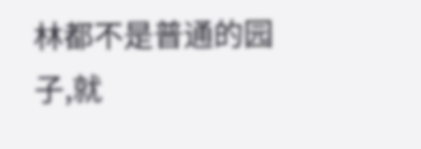林都不是普通的园子,就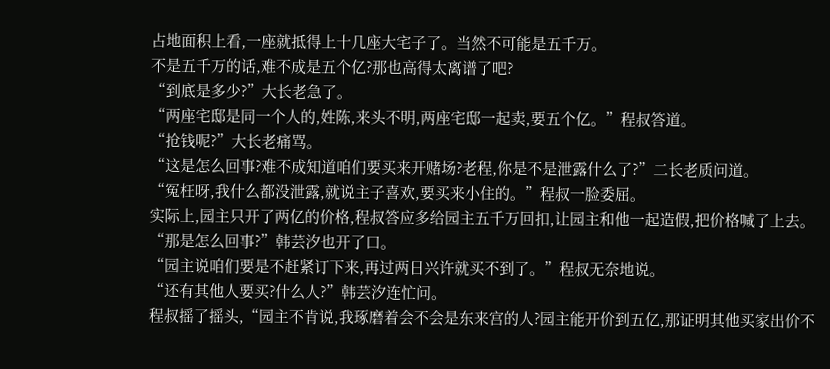占地面积上看,一座就抵得上十几座大宅子了。当然不可能是五千万。
不是五千万的话,难不成是五个亿?那也高得太离谱了吧?
“到底是多少?”大长老急了。
“两座宅邸是同一个人的,姓陈,来头不明,两座宅邸一起卖,要五个亿。”程叔答道。
“抢钱呢?”大长老痛骂。
“这是怎么回事?难不成知道咱们要买来开赌场?老程,你是不是泄露什么了?”二长老质问道。
“冤枉呀,我什么都没泄露,就说主子喜欢,要买来小住的。”程叔一脸委屈。
实际上,园主只开了两亿的价格,程叔答应多给园主五千万回扣,让园主和他一起造假,把价格喊了上去。
“那是怎么回事?”韩芸汐也开了口。
“园主说咱们要是不赶紧订下来,再过两日兴许就买不到了。”程叔无奈地说。
“还有其他人要买?什么人?”韩芸汐连忙问。
程叔摇了摇头,“园主不肯说,我琢磨着会不会是东来宫的人?园主能开价到五亿,那证明其他买家出价不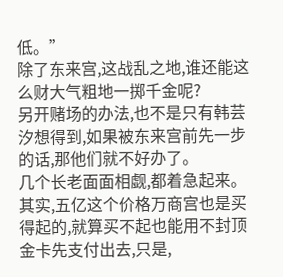低。”
除了东来宫,这战乱之地,谁还能这么财大气粗地一掷千金呢?
另开赌场的办法,也不是只有韩芸汐想得到,如果被东来宫前先一步的话,那他们就不好办了。
几个长老面面相觑,都着急起来。
其实,五亿这个价格万商宫也是买得起的,就算买不起也能用不封顶金卡先支付出去,只是,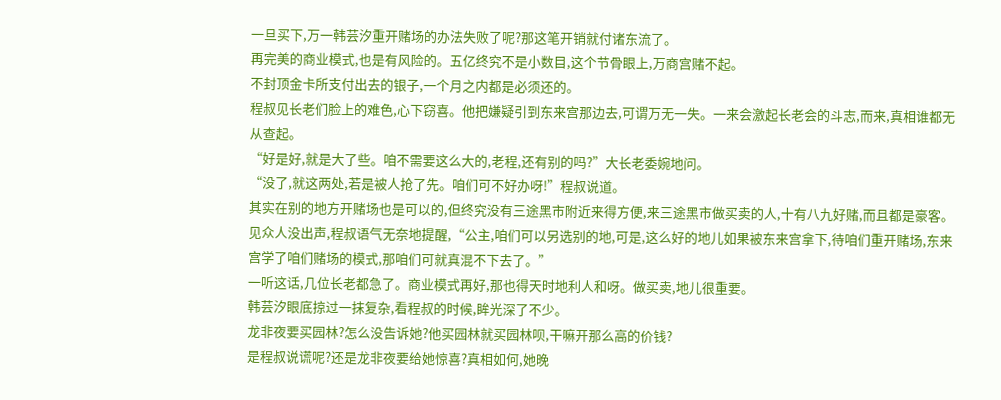一旦买下,万一韩芸汐重开赌场的办法失败了呢?那这笔开销就付诸东流了。
再完美的商业模式,也是有风险的。五亿终究不是小数目,这个节骨眼上,万商宫赌不起。
不封顶金卡所支付出去的银子,一个月之内都是必须还的。
程叔见长老们脸上的难色,心下窃喜。他把嫌疑引到东来宫那边去,可谓万无一失。一来会激起长老会的斗志,而来,真相谁都无从查起。
“好是好,就是大了些。咱不需要这么大的,老程,还有别的吗?”大长老委婉地问。
“没了,就这两处,若是被人抢了先。咱们可不好办呀!”程叔说道。
其实在别的地方开赌场也是可以的,但终究没有三途黑市附近来得方便,来三途黑市做买卖的人,十有八九好赌,而且都是豪客。
见众人没出声,程叔语气无奈地提醒,“公主,咱们可以另选别的地,可是,这么好的地儿如果被东来宫拿下,待咱们重开赌场,东来宫学了咱们赌场的模式,那咱们可就真混不下去了。”
一听这话,几位长老都急了。商业模式再好,那也得天时地利人和呀。做买卖,地儿很重要。
韩芸汐眼底掠过一抹复杂,看程叔的时候,眸光深了不少。
龙非夜要买园林?怎么没告诉她?他买园林就买园林呗,干嘛开那么高的价钱?
是程叔说谎呢?还是龙非夜要给她惊喜?真相如何,她晚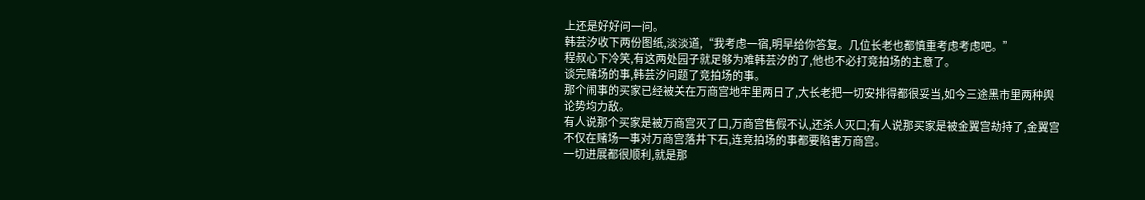上还是好好问一问。
韩芸汐收下两份图纸,淡淡道,“我考虑一宿,明早给你答复。几位长老也都慎重考虑考虑吧。”
程叔心下冷笑,有这两处园子就足够为难韩芸汐的了,他也不必打竞拍场的主意了。
谈完赌场的事,韩芸汐问题了竞拍场的事。
那个闹事的买家已经被关在万商宫地牢里两日了,大长老把一切安排得都很妥当,如今三途黑市里两种舆论势均力敌。
有人说那个买家是被万商宫灭了口,万商宫售假不认,还杀人灭口;有人说那买家是被金翼宫劫持了,金翼宫不仅在赌场一事对万商宫落井下石,连竞拍场的事都要陷害万商宫。
一切进展都很顺利,就是那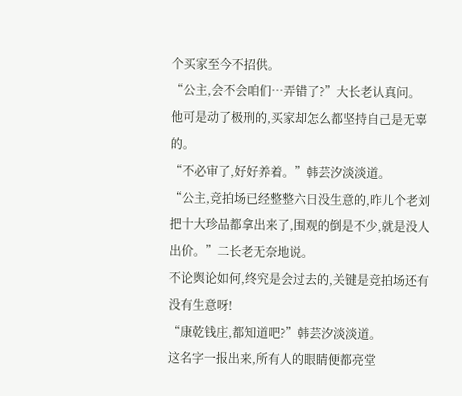个买家至今不招供。
“公主,会不会咱们…弄错了?”大长老认真问。
他可是动了极刑的,买家却怎么都坚持自己是无辜的。
“不必审了,好好养着。”韩芸汐淡淡道。
“公主,竞拍场已经整整六日没生意的,昨儿个老刘把十大珍品都拿出来了,围观的倒是不少,就是没人出价。”二长老无奈地说。
不论舆论如何,终究是会过去的,关键是竞拍场还有没有生意呀!
“康乾钱庄,都知道吧?”韩芸汐淡淡道。
这名字一报出来,所有人的眼睛便都亮堂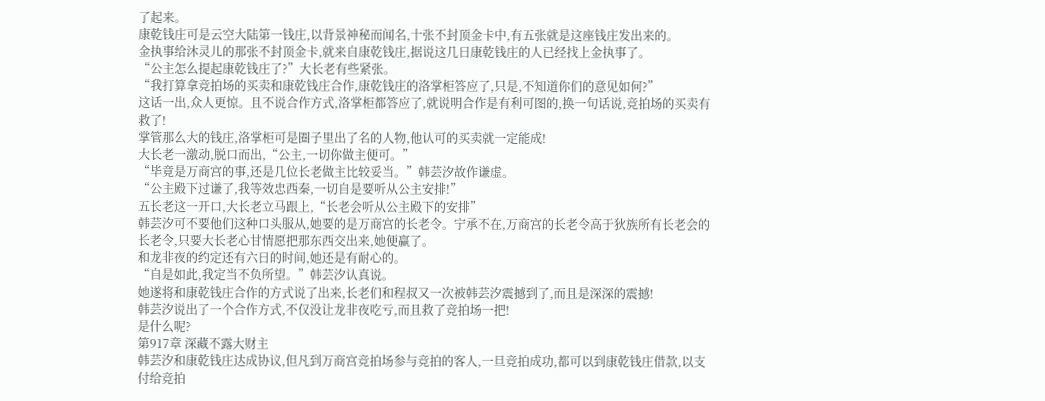了起来。
康乾钱庄可是云空大陆第一钱庄,以背景神秘而闻名,十张不封顶金卡中,有五张就是这座钱庄发出来的。
金执事给沐灵儿的那张不封顶金卡,就来自康乾钱庄,据说这几日康乾钱庄的人已经找上金执事了。
“公主怎么提起康乾钱庄了?”大长老有些紧张。
“我打算拿竞拍场的买卖和康乾钱庄合作,康乾钱庄的洛掌柜答应了,只是,不知道你们的意见如何?”
这话一出,众人更惊。且不说合作方式,洛掌柜都答应了,就说明合作是有利可图的,换一句话说,竞拍场的买卖有救了!
掌管那么大的钱庄,洛掌柜可是圈子里出了名的人物,他认可的买卖就一定能成!
大长老一激动,脱口而出,“公主,一切你做主便可。”
“毕竟是万商宫的事,还是几位长老做主比较妥当。”韩芸汐故作谦虚。
“公主殿下过谦了,我等效忠西秦,一切自是要听从公主安排!”
五长老这一开口,大长老立马跟上,“长老会听从公主殿下的安排”
韩芸汐可不要他们这种口头服从,她要的是万商宫的长老令。宁承不在,万商宫的长老令高于狄族所有长老会的长老令,只要大长老心甘情愿把那东西交出来,她便赢了。
和龙非夜的约定还有六日的时间,她还是有耐心的。
“自是如此,我定当不负所望。”韩芸汐认真说。
她遂将和康乾钱庄合作的方式说了出来,长老们和程叔又一次被韩芸汐震撼到了,而且是深深的震撼!
韩芸汐说出了一个合作方式,不仅没让龙非夜吃亏,而且救了竞拍场一把!
是什么呢?
第917章 深藏不露大财主
韩芸汐和康乾钱庄达成协议,但凡到万商宫竞拍场参与竞拍的客人,一旦竞拍成功,都可以到康乾钱庄借款,以支付给竞拍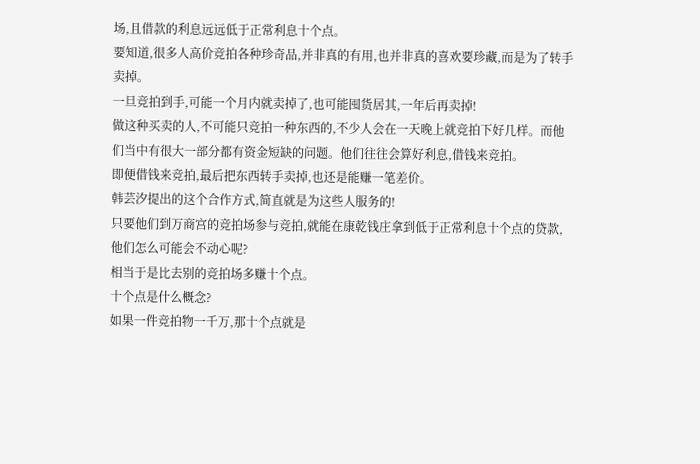场,且借款的利息远远低于正常利息十个点。
要知道,很多人高价竞拍各种珍奇品,并非真的有用,也并非真的喜欢要珍藏,而是为了转手卖掉。
一旦竞拍到手,可能一个月内就卖掉了,也可能囤货居其,一年后再卖掉!
做这种买卖的人,不可能只竞拍一种东西的,不少人会在一天晚上就竞拍下好几样。而他们当中有很大一部分都有资金短缺的问题。他们往往会算好利息,借钱来竞拍。
即便借钱来竞拍,最后把东西转手卖掉,也还是能赚一笔差价。
韩芸汐提出的这个合作方式,简直就是为这些人服务的!
只要他们到万商宫的竞拍场参与竞拍,就能在康乾钱庄拿到低于正常利息十个点的贷款,他们怎么可能会不动心呢?
相当于是比去别的竞拍场多赚十个点。
十个点是什么概念?
如果一件竞拍物一千万,那十个点就是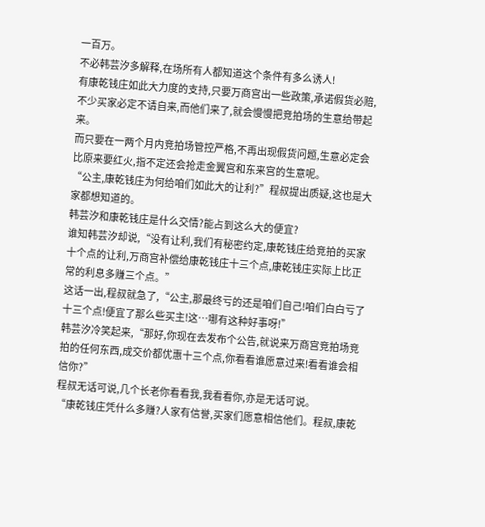一百万。
不必韩芸汐多解释,在场所有人都知道这个条件有多么诱人!
有康乾钱庄如此大力度的支持,只要万商宫出一些政策,承诺假货必赔,不少买家必定不请自来,而他们来了,就会慢慢把竞拍场的生意给带起来。
而只要在一两个月内竞拍场管控严格,不再出现假货问题,生意必定会比原来要红火,指不定还会抢走金翼宫和东来宫的生意呢。
“公主,康乾钱庄为何给咱们如此大的让利?”程叔提出质疑,这也是大家都想知道的。
韩芸汐和康乾钱庄是什么交情?能占到这么大的便宜?
谁知韩芸汐却说,“没有让利,我们有秘密约定,康乾钱庄给竞拍的买家十个点的让利,万商宫补偿给康乾钱庄十三个点,康乾钱庄实际上比正常的利息多赚三个点。”
这话一出,程叔就急了,“公主,那最终亏的还是咱们自己!咱们白白亏了十三个点!便宜了那么些买主!这…哪有这种好事呀!”
韩芸汐冷笑起来,“那好,你现在去发布个公告,就说来万商宫竞拍场竞拍的任何东西,成交价都优惠十三个点,你看看谁愿意过来!看看谁会相信你?”
程叔无话可说,几个长老你看看我,我看看你,亦是无话可说。
“康乾钱庄凭什么多赚?人家有信誉,买家们愿意相信他们。程叔,康乾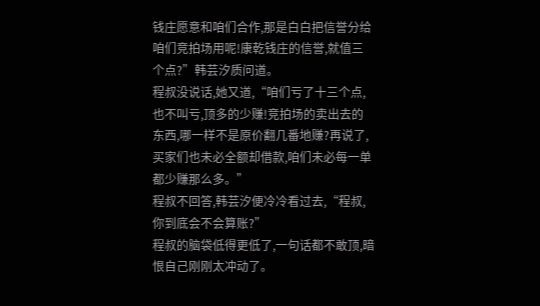钱庄愿意和咱们合作,那是白白把信誉分给咱们竞拍场用呢!康乾钱庄的信誉,就值三个点?”韩芸汐质问道。
程叔没说话,她又道,“咱们亏了十三个点,也不叫亏,顶多的少赚!竞拍场的卖出去的东西,哪一样不是原价翻几番地赚?再说了,买家们也未必全额却借款,咱们未必每一单都少赚那么多。”
程叔不回答,韩芸汐便冷冷看过去,“程叔,你到底会不会算账?”
程叔的脑袋低得更低了,一句话都不敢顶,暗恨自己刚刚太冲动了。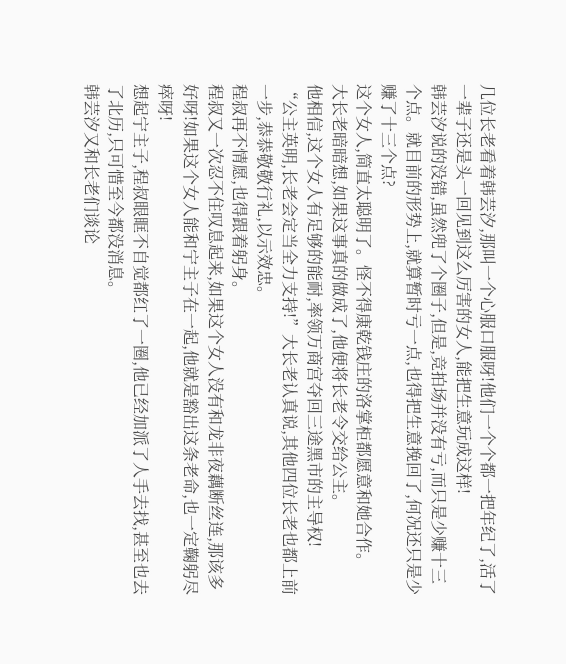几位长老看着韩芸汐,那叫一个心服口服呀!他们一个个都一把年纪了,活了一辈子还是头一回见到这么厉害的女人,能把生意玩成这样!
韩芸汐说的没错,虽然兜了个圈子,但是,竞拍场并没有亏,而只是少赚十三个点。就目前的形势上,就算暂时亏一点,也得把生意挽回了,何况还只是少赚了十三个点?
这个女人,简直太聪明了。怪不得康乾钱庄的洛掌柜都愿意和她合作。
大长老暗暗想,如果这事真的做成了,他便将长老令交给公主。
他相信,这个女人有足够的能耐,率领万商宫夺回三途黑市的主导权!
“公主英明,长老会定当全力支持!”大长老认真说,其他四位长老也都上前一步,恭恭敬敬行礼,以示效忠。
程叔再不情愿,也得跟着躬身。
程叔又一次忍不住叹息起来,如果这个女人没有和龙非夜藕断丝连,那该多好呀!如果这个女人能和宁主子在一起,他就是豁出这条老命,也一定鞠躬尽瘁呀!
想起宁主子,程叔眼眶不自觉都红了一圈,他已经加派了人手去找,甚至也去了北历,只可惜至今都没消息。
韩芸汐又和长老们谈论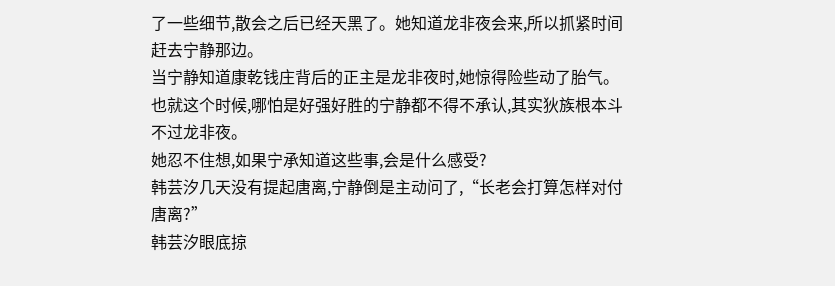了一些细节,散会之后已经天黑了。她知道龙非夜会来,所以抓紧时间赶去宁静那边。
当宁静知道康乾钱庄背后的正主是龙非夜时,她惊得险些动了胎气。也就这个时候,哪怕是好强好胜的宁静都不得不承认,其实狄族根本斗不过龙非夜。
她忍不住想,如果宁承知道这些事,会是什么感受?
韩芸汐几天没有提起唐离,宁静倒是主动问了,“长老会打算怎样对付唐离?”
韩芸汐眼底掠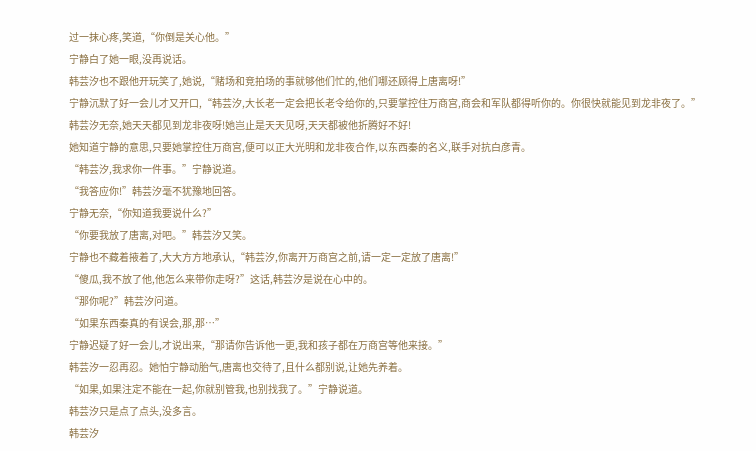过一抹心疼,笑道,“你倒是关心他。”
宁静白了她一眼,没再说话。
韩芸汐也不跟他开玩笑了,她说,“赌场和竞拍场的事就够他们忙的,他们哪还顾得上唐离呀!”
宁静沉默了好一会儿才又开口,“韩芸汐,大长老一定会把长老令给你的,只要掌控住万商宫,商会和军队都得听你的。你很快就能见到龙非夜了。”
韩芸汐无奈,她天天都见到龙非夜呀!她岂止是天天见呀,天天都被他折腾好不好!
她知道宁静的意思,只要她掌控住万商宫,便可以正大光明和龙非夜合作,以东西秦的名义,联手对抗白彦青。
“韩芸汐,我求你一件事。”宁静说道。
“我答应你!”韩芸汐毫不犹豫地回答。
宁静无奈,“你知道我要说什么?”
“你要我放了唐离,对吧。”韩芸汐又笑。
宁静也不藏着掖着了,大大方方地承认,“韩芸汐,你离开万商宫之前,请一定一定放了唐离!”
“傻瓜,我不放了他,他怎么来带你走呀?”这话,韩芸汐是说在心中的。
“那你呢?”韩芸汐问道。
“如果东西秦真的有误会,那,那…”
宁静迟疑了好一会儿,才说出来,“那请你告诉他一更,我和孩子都在万商宫等他来接。”
韩芸汐一忍再忍。她怕宁静动胎气,唐离也交待了,且什么都别说,让她先养着。
“如果,如果注定不能在一起,你就别管我,也别找我了。”宁静说道。
韩芸汐只是点了点头,没多言。
韩芸汐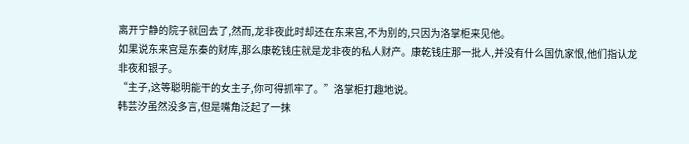离开宁静的院子就回去了,然而,龙非夜此时却还在东来宫,不为别的,只因为洛掌柜来见他。
如果说东来宫是东秦的财库,那么康乾钱庄就是龙非夜的私人财产。康乾钱庄那一批人,并没有什么国仇家恨,他们指认龙非夜和银子。
“主子,这等聪明能干的女主子,你可得抓牢了。”洛掌柜打趣地说。
韩芸汐虽然没多言,但是嘴角泛起了一抹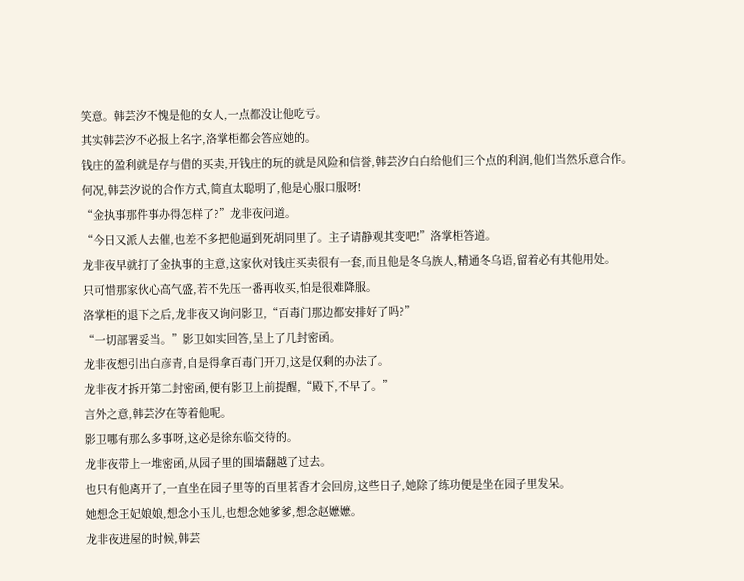笑意。韩芸汐不愧是他的女人,一点都没让他吃亏。
其实韩芸汐不必报上名字,洛掌柜都会答应她的。
钱庄的盈利就是存与借的买卖,开钱庄的玩的就是风险和信誉,韩芸汐白白给他们三个点的利润,他们当然乐意合作。
何况,韩芸汐说的合作方式,简直太聪明了,他是心服口服呀!
“金执事那件事办得怎样了?”龙非夜问道。
“今日又派人去催,也差不多把他逼到死胡同里了。主子请静观其变吧!”洛掌柜答道。
龙非夜早就打了金执事的主意,这家伙对钱庄买卖很有一套,而且他是冬乌族人,精通冬乌语,留着必有其他用处。
只可惜那家伙心高气盛,若不先压一番再收买,怕是很难降服。
洛掌柜的退下之后,龙非夜又询问影卫,“百毒门那边都安排好了吗?”
“一切部署妥当。”影卫如实回答,呈上了几封密函。
龙非夜想引出白彦青,自是得拿百毒门开刀,这是仅剩的办法了。
龙非夜才拆开第二封密函,便有影卫上前提醒,“殿下,不早了。”
言外之意,韩芸汐在等着他呢。
影卫哪有那么多事呀,这必是徐东临交待的。
龙非夜带上一堆密函,从园子里的围墙翻越了过去。
也只有他离开了,一直坐在园子里等的百里茗香才会回房,这些日子,她除了练功便是坐在园子里发呆。
她想念王妃娘娘,想念小玉儿,也想念她爹爹,想念赵嬷嬷。
龙非夜进屋的时候,韩芸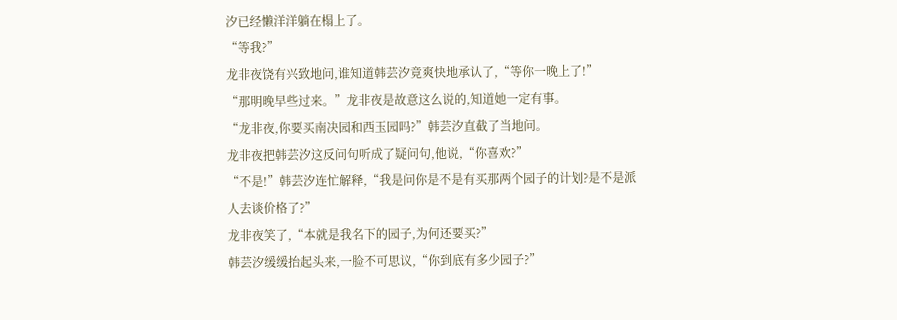汐已经懒洋洋躺在榻上了。
“等我?”
龙非夜饶有兴致地问,谁知道韩芸汐竟爽快地承认了,“等你一晚上了!”
“那明晚早些过来。”龙非夜是故意这么说的,知道她一定有事。
“龙非夜,你要买南决园和西玉园吗?”韩芸汐直截了当地问。
龙非夜把韩芸汐这反问句听成了疑问句,他说,“你喜欢?”
“不是!”韩芸汐连忙解释,“我是问你是不是有买那两个园子的计划?是不是派人去谈价格了?”
龙非夜笑了,“本就是我名下的园子,为何还要买?”
韩芸汐缓缓抬起头来,一脸不可思议,“你到底有多少园子?”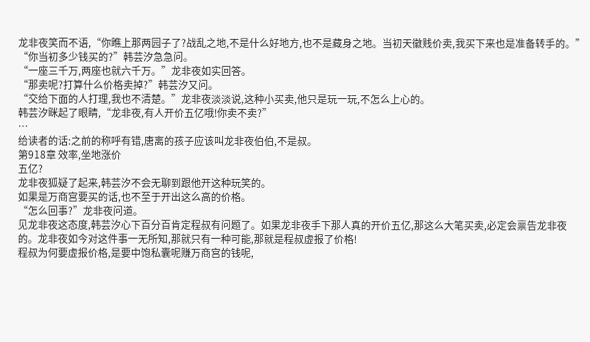龙非夜笑而不语,“你瞧上那两园子了?战乱之地,不是什么好地方,也不是藏身之地。当初天徽贱价卖,我买下来也是准备转手的。”
“你当初多少钱买的?”韩芸汐急急问。
“一座三千万,两座也就六千万。”龙非夜如实回答。
“那卖呢?打算什么价格卖掉?”韩芸汐又问。
“交给下面的人打理,我也不清楚。”龙非夜淡淡说,这种小买卖,他只是玩一玩,不怎么上心的。
韩芸汐眯起了眼睛,“龙非夜,有人开价五亿哦!你卖不卖?”
…
给读者的话:之前的称呼有错,唐离的孩子应该叫龙非夜伯伯,不是叔。
第918章 效率,坐地涨价
五亿?
龙非夜狐疑了起来,韩芸汐不会无聊到跟他开这种玩笑的。
如果是万商宫要买的话,也不至于开出这么高的价格。
“怎么回事?”龙非夜问道。
见龙非夜这态度,韩芸汐心下百分百肯定程叔有问题了。如果龙非夜手下那人真的开价五亿,那这么大笔买卖,必定会禀告龙非夜的。龙非夜如今对这件事一无所知,那就只有一种可能,那就是程叔虚报了价格!
程叔为何要虚报价格,是要中饱私囊呢赚万商宫的钱呢,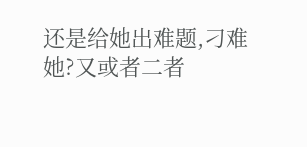还是给她出难题,刁难她?又或者二者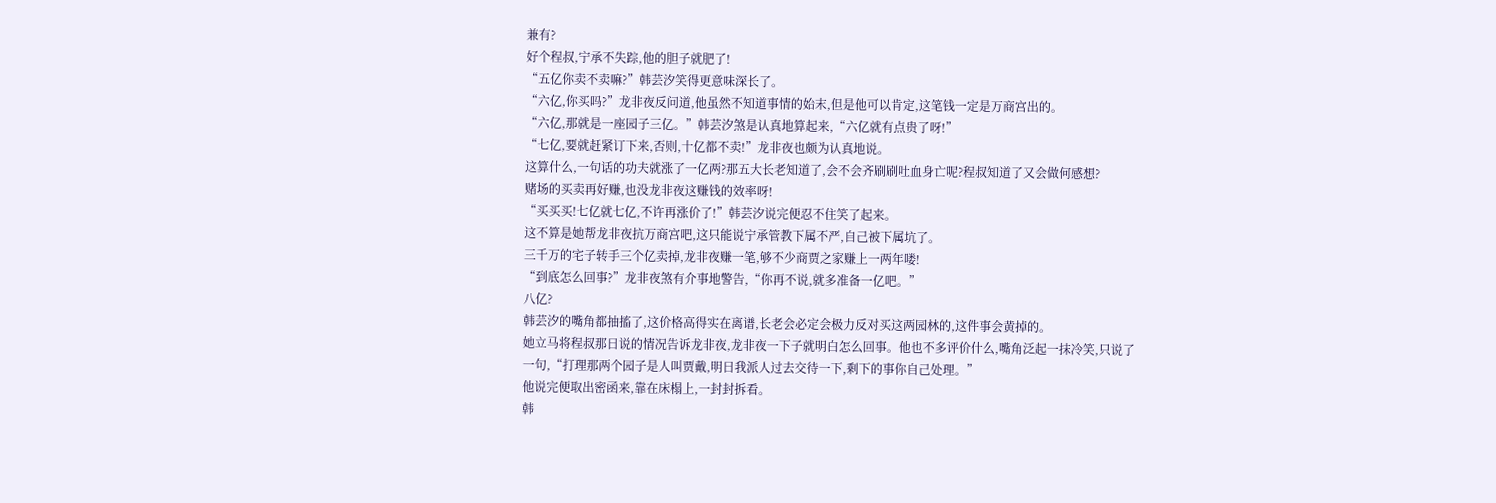兼有?
好个程叔,宁承不失踪,他的胆子就肥了!
“五亿你卖不卖嘛?”韩芸汐笑得更意味深长了。
“六亿,你买吗?”龙非夜反问道,他虽然不知道事情的始末,但是他可以肯定,这笔钱一定是万商宫出的。
“六亿,那就是一座园子三亿。”韩芸汐煞是认真地算起来,“六亿就有点贵了呀!”
“七亿,要就赶紧订下来,否则,十亿都不卖!”龙非夜也颇为认真地说。
这算什么,一句话的功夫就涨了一亿两?那五大长老知道了,会不会齐刷刷吐血身亡呢?程叔知道了又会做何感想?
赌场的买卖再好赚,也没龙非夜这赚钱的效率呀!
“买买买!七亿就七亿,不许再涨价了!”韩芸汐说完便忍不住笑了起来。
这不算是她帮龙非夜抗万商宫吧,这只能说宁承管教下属不严,自己被下属坑了。
三千万的宅子转手三个亿卖掉,龙非夜赚一笔,够不少商贾之家赚上一两年喽!
“到底怎么回事?”龙非夜煞有介事地警告,“你再不说,就多准备一亿吧。”
八亿?
韩芸汐的嘴角都抽搐了,这价格高得实在离谱,长老会必定会极力反对买这两园林的,这件事会黄掉的。
她立马将程叔那日说的情况告诉龙非夜,龙非夜一下子就明白怎么回事。他也不多评价什么,嘴角泛起一抹冷笑,只说了一句,“打理那两个园子是人叫贾戴,明日我派人过去交待一下,剩下的事你自己处理。”
他说完便取出密函来,靠在床榻上,一封封拆看。
韩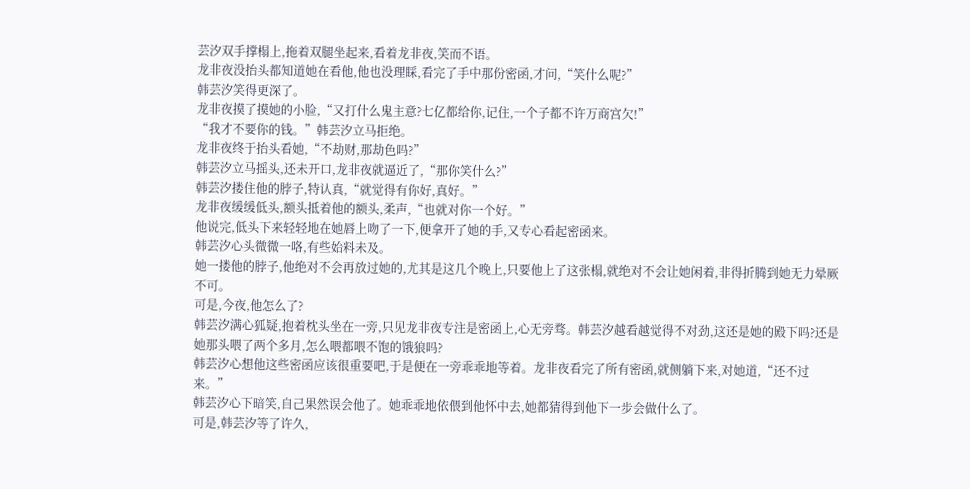芸汐双手撑榻上,拖着双腿坐起来,看着龙非夜,笑而不语。
龙非夜没抬头都知道她在看他,他也没理睬,看完了手中那份密函,才问,“笑什么呢?”
韩芸汐笑得更深了。
龙非夜摸了摸她的小脸,“又打什么鬼主意?七亿都给你,记住,一个子都不许万商宫欠!”
“我才不要你的钱。”韩芸汐立马拒绝。
龙非夜终于抬头看她,“不劫财,那劫色吗?”
韩芸汐立马摇头,还未开口,龙非夜就逼近了,“那你笑什么?”
韩芸汐搂住他的脖子,特认真,“就觉得有你好,真好。”
龙非夜缓缓低头,额头抵着他的额头,柔声,“也就对你一个好。”
他说完,低头下来轻轻地在她唇上吻了一下,便拿开了她的手,又专心看起密函来。
韩芸汐心头微微一咯,有些始料未及。
她一搂他的脖子,他绝对不会再放过她的,尤其是这几个晚上,只要他上了这张榻,就绝对不会让她闲着,非得折腾到她无力晕厥不可。
可是,今夜,他怎么了?
韩芸汐满心狐疑,抱着枕头坐在一旁,只见龙非夜专注是密函上,心无旁骛。韩芸汐越看越觉得不对劲,这还是她的殿下吗?还是她那头喂了两个多月,怎么喂都喂不饱的饿狼吗?
韩芸汐心想他这些密函应该很重要吧,于是便在一旁乖乖地等着。龙非夜看完了所有密函,就侧躺下来,对她道,“还不过来。”
韩芸汐心下暗笑,自己果然误会他了。她乖乖地依偎到他怀中去,她都猜得到他下一步会做什么了。
可是,韩芸汐等了许久,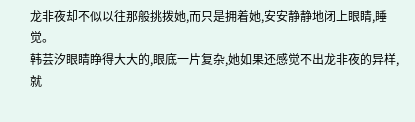龙非夜却不似以往那般挑拨她,而只是拥着她,安安静静地闭上眼睛,睡觉。
韩芸汐眼睛睁得大大的,眼底一片复杂,她如果还感觉不出龙非夜的异样,就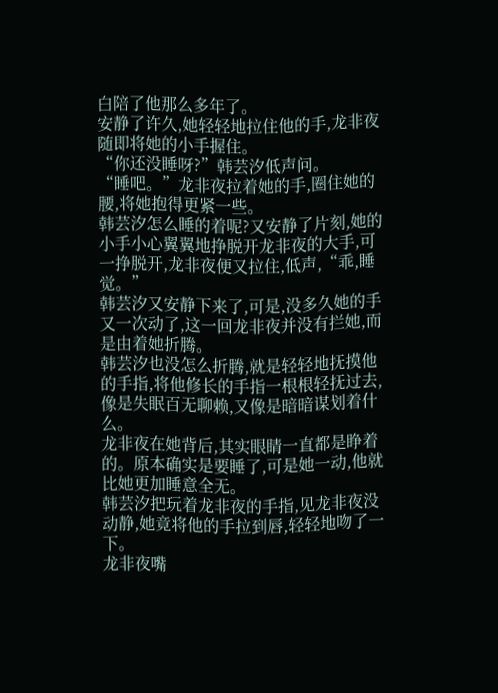白陪了他那么多年了。
安静了许久,她轻轻地拉住他的手,龙非夜随即将她的小手握住。
“你还没睡呀?”韩芸汐低声问。
“睡吧。”龙非夜拉着她的手,圈住她的腰,将她抱得更紧一些。
韩芸汐怎么睡的着呢?又安静了片刻,她的小手小心翼翼地挣脱开龙非夜的大手,可一挣脱开,龙非夜便又拉住,低声,“乖,睡觉。”
韩芸汐又安静下来了,可是,没多久她的手又一次动了,这一回龙非夜并没有拦她,而是由着她折腾。
韩芸汐也没怎么折腾,就是轻轻地抚摸他的手指,将他修长的手指一根根轻抚过去,像是失眠百无聊赖,又像是暗暗谋划着什么。
龙非夜在她背后,其实眼睛一直都是睁着的。原本确实是要睡了,可是她一动,他就比她更加睡意全无。
韩芸汐把玩着龙非夜的手指,见龙非夜没动静,她竟将他的手拉到唇,轻轻地吻了一下。
龙非夜嘴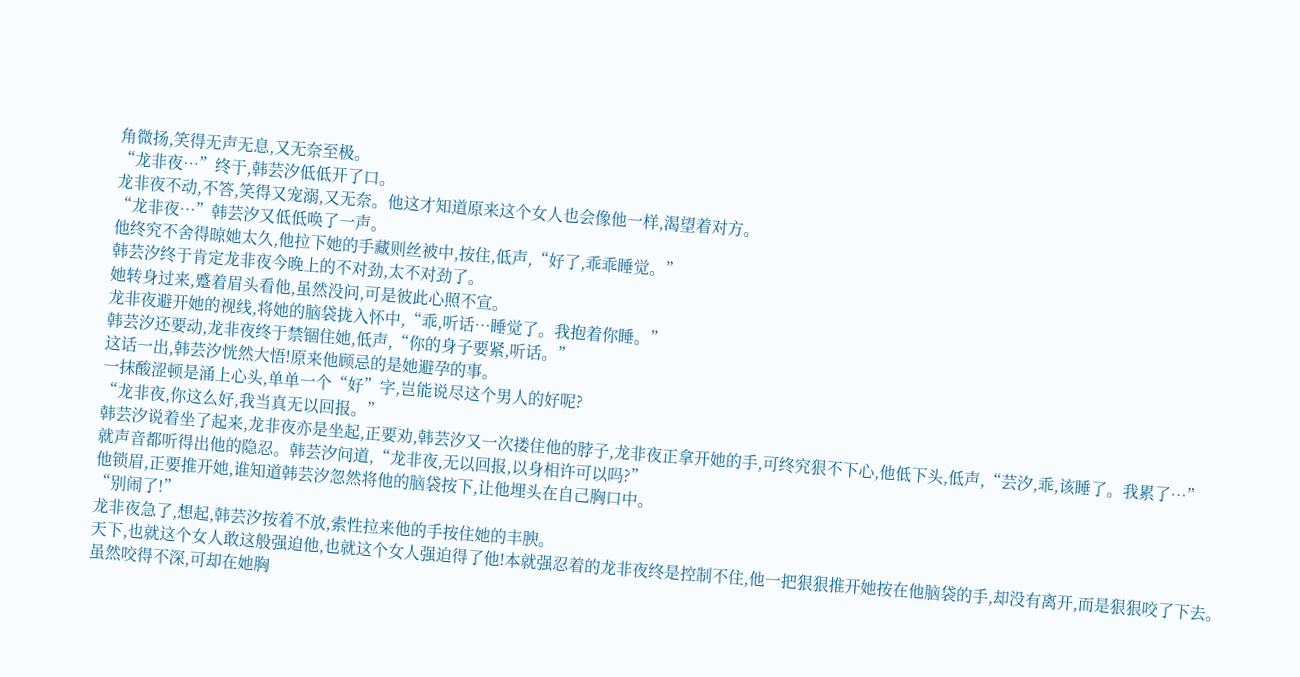角微扬,笑得无声无息,又无奈至极。
“龙非夜…”终于,韩芸汐低低开了口。
龙非夜不动,不答,笑得又宠溺,又无奈。他这才知道原来这个女人也会像他一样,渴望着对方。
“龙非夜…”韩芸汐又低低唤了一声。
他终究不舍得晾她太久,他拉下她的手藏则丝被中,按住,低声,“好了,乖乖睡觉。”
韩芸汐终于肯定龙非夜今晚上的不对劲,太不对劲了。
她转身过来,蹙着眉头看他,虽然没问,可是彼此心照不宣。
龙非夜避开她的视线,将她的脑袋拢入怀中,“乖,听话…睡觉了。我抱着你睡。”
韩芸汐还要动,龙非夜终于禁锢住她,低声,“你的身子要紧,听话。”
这话一出,韩芸汐恍然大悟!原来他顾忌的是她避孕的事。
一抹酸涩顿是涌上心头,单单一个“好”字,岂能说尽这个男人的好呢?
“龙非夜,你这么好,我当真无以回报。”
韩芸汐说着坐了起来,龙非夜亦是坐起,正要劝,韩芸汐又一次搂住他的脖子,龙非夜正拿开她的手,可终究狠不下心,他低下头,低声,“芸汐,乖,该睡了。我累了…”
就声音都听得出他的隐忍。韩芸汐问道,“龙非夜,无以回报,以身相许可以吗?”
他锁眉,正要推开她,谁知道韩芸汐忽然将他的脑袋按下,让他埋头在自己胸口中。
“别闹了!”
龙非夜急了,想起,韩芸汐按着不放,索性拉来他的手按住她的丰腴。
天下,也就这个女人敢这般强迫他,也就这个女人强迫得了他!本就强忍着的龙非夜终是控制不住,他一把狠狠推开她按在他脑袋的手,却没有离开,而是狠狠咬了下去。
虽然咬得不深,可却在她胸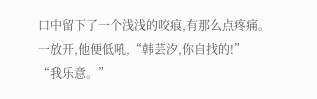口中留下了一个浅浅的咬痕,有那么点疼痛。一放开,他便低吼,“韩芸汐,你自找的!”
“我乐意。”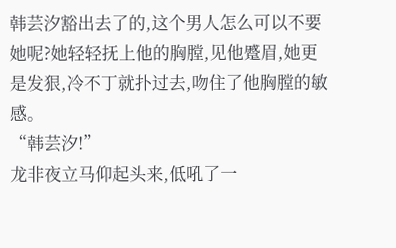韩芸汐豁出去了的,这个男人怎么可以不要她呢?她轻轻抚上他的胸膛,见他蹙眉,她更是发狠,冷不丁就扑过去,吻住了他胸膛的敏感。
“韩芸汐!”
龙非夜立马仰起头来,低吼了一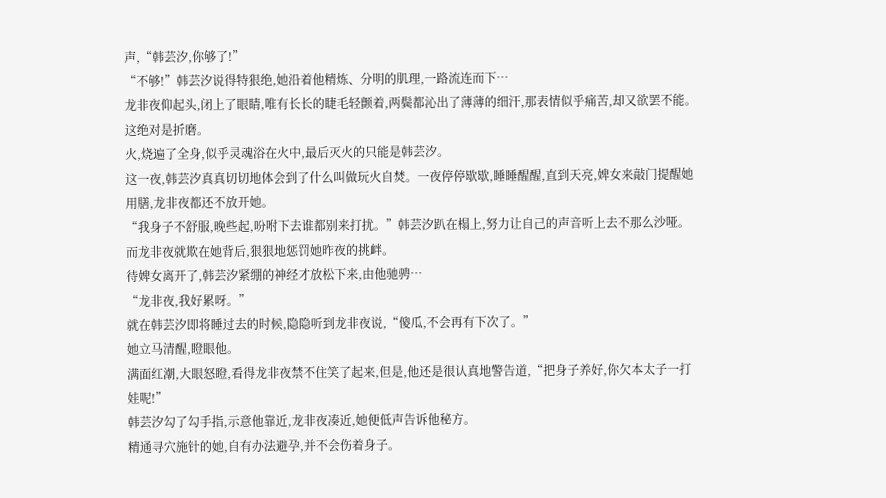声,“韩芸汐,你够了!”
“不够!”韩芸汐说得特狠绝,她沿着他精炼、分明的肌理,一路流连而下…
龙非夜仰起头,闭上了眼睛,唯有长长的睫毛轻颤着,两鬓都沁出了薄薄的细汗,那表情似乎痛苦,却又欲罢不能。
这绝对是折磨。
火,烧遍了全身,似乎灵魂浴在火中,最后灭火的只能是韩芸汐。
这一夜,韩芸汐真真切切地体会到了什么叫做玩火自焚。一夜停停歇歇,睡睡醒醒,直到天亮,婢女来敲门提醒她用膳,龙非夜都还不放开她。
“我身子不舒服,晚些起,吩咐下去谁都别来打扰。”韩芸汐趴在榻上,努力让自己的声音听上去不那么沙哑。
而龙非夜就欺在她背后,狠狠地惩罚她昨夜的挑衅。
待婢女离开了,韩芸汐紧绷的神经才放松下来,由他驰骋…
“龙非夜,我好累呀。”
就在韩芸汐即将睡过去的时候,隐隐听到龙非夜说,“傻瓜,不会再有下次了。”
她立马清醒,瞪眼他。
满面红潮,大眼怒瞪,看得龙非夜禁不住笑了起来,但是,他还是很认真地警告道,“把身子养好,你欠本太子一打娃呢!”
韩芸汐勾了勾手指,示意他靠近,龙非夜凑近,她便低声告诉他秘方。
精通寻穴施针的她,自有办法避孕,并不会伤着身子。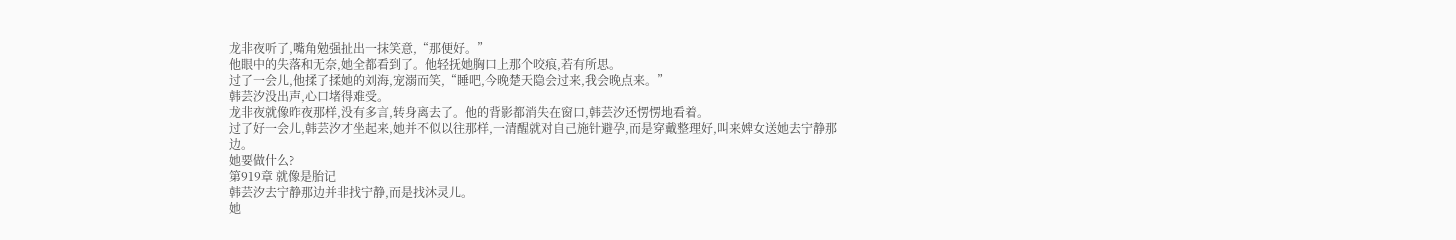龙非夜听了,嘴角勉强扯出一抹笑意,“那便好。”
他眼中的失落和无奈,她全都看到了。他轻抚她胸口上那个咬痕,若有所思。
过了一会儿,他揉了揉她的刘海,宠溺而笑,“睡吧,今晚楚天隐会过来,我会晚点来。”
韩芸汐没出声,心口堵得难受。
龙非夜就像昨夜那样,没有多言,转身离去了。他的背影都消失在窗口,韩芸汐还愣愣地看着。
过了好一会儿,韩芸汐才坐起来,她并不似以往那样,一清醒就对自己施针避孕,而是穿戴整理好,叫来婢女送她去宁静那边。
她要做什么?
第919章 就像是胎记
韩芸汐去宁静那边并非找宁静,而是找沐灵儿。
她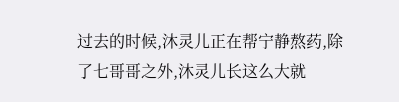过去的时候,沐灵儿正在帮宁静熬药,除了七哥哥之外,沐灵儿长这么大就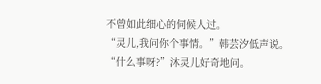不曾如此细心的伺候人过。
“灵儿,我问你个事情。”韩芸汐低声说。
“什么事呀?”沐灵儿好奇地问。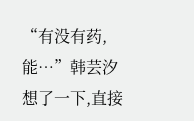“有没有药,能…”韩芸汐想了一下,直接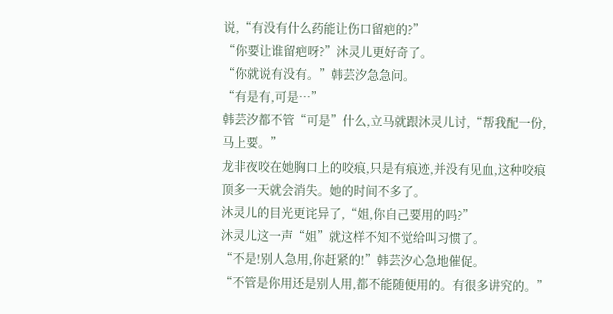说,“有没有什么药能让伤口留疤的?”
“你要让谁留疤呀?”沐灵儿更好奇了。
“你就说有没有。”韩芸汐急急问。
“有是有,可是…”
韩芸汐都不管“可是”什么,立马就跟沐灵儿讨,“帮我配一份,马上要。”
龙非夜咬在她胸口上的咬痕,只是有痕迹,并没有见血,这种咬痕顶多一天就会消失。她的时间不多了。
沐灵儿的目光更诧异了,“姐,你自己要用的吗?”
沐灵儿这一声“姐”就这样不知不觉给叫习惯了。
“不是!别人急用,你赶紧的!”韩芸汐心急地催促。
“不管是你用还是别人用,都不能随便用的。有很多讲究的。”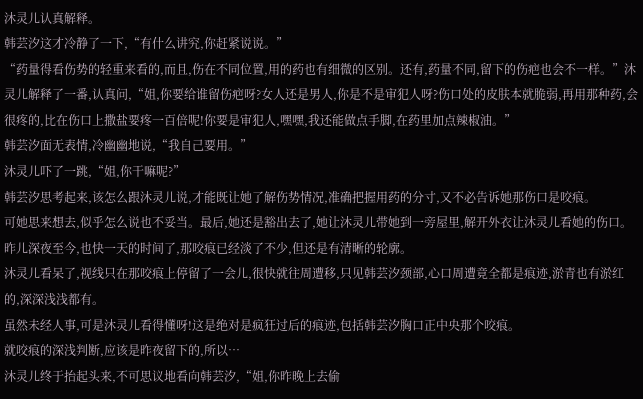沐灵儿认真解释。
韩芸汐这才冷静了一下,“有什么讲究,你赶紧说说。”
“药量得看伤势的轻重来看的,而且,伤在不同位置,用的药也有细微的区别。还有,药量不同,留下的伤疤也会不一样。”沐灵儿解释了一番,认真问,“姐,你要给谁留伤疤呀?女人还是男人,你是不是审犯人呀?伤口处的皮肤本就脆弱,再用那种药,会很疼的,比在伤口上撒盐要疼一百倍呢!你要是审犯人,嘿嘿,我还能做点手脚,在药里加点辣椒油。”
韩芸汐面无表情,冷幽幽地说,“我自己要用。”
沐灵儿吓了一跳,“姐,你干嘛呢?”
韩芸汐思考起来,该怎么跟沐灵儿说,才能既让她了解伤势情况,准确把握用药的分寸,又不必告诉她那伤口是咬痕。
可她思来想去,似乎怎么说也不妥当。最后,她还是豁出去了,她让沐灵儿带她到一旁屋里,解开外衣让沐灵儿看她的伤口。
昨儿深夜至今,也快一天的时间了,那咬痕已经淡了不少,但还是有清晰的轮廓。
沐灵儿看呆了,视线只在那咬痕上停留了一会儿,很快就往周遭移,只见韩芸汐颈部,心口周遭竟全都是痕迹,淤青也有淤红的,深深浅浅都有。
虽然未经人事,可是沐灵儿看得懂呀!这是绝对是疯狂过后的痕迹,包括韩芸汐胸口正中央那个咬痕。
就咬痕的深浅判断,应该是昨夜留下的,所以…
沐灵儿终于抬起头来,不可思议地看向韩芸汐,“姐,你昨晚上去偷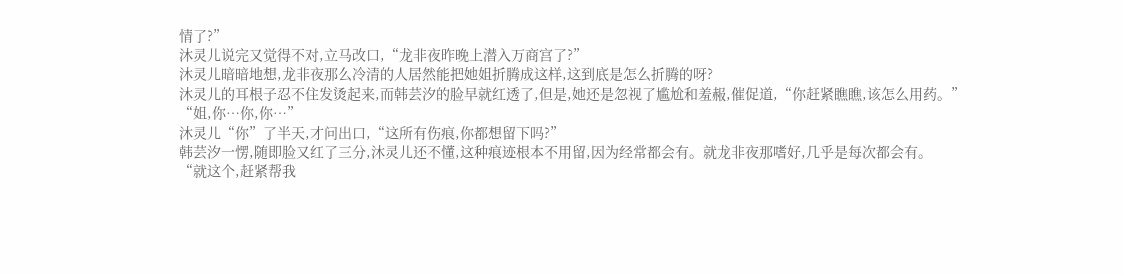情了?”
沐灵儿说完又觉得不对,立马改口,“龙非夜昨晚上潜入万商宫了?”
沐灵儿暗暗地想,龙非夜那么冷清的人居然能把她姐折腾成这样,这到底是怎么折腾的呀?
沐灵儿的耳根子忍不住发烫起来,而韩芸汐的脸早就红透了,但是,她还是忽视了尴尬和羞赧,催促道,“你赶紧瞧瞧,该怎么用药。”
“姐,你…你,你…”
沐灵儿“你”了半天,才问出口,“这所有伤痕,你都想留下吗?”
韩芸汐一愣,随即脸又红了三分,沐灵儿还不懂,这种痕迹根本不用留,因为经常都会有。就龙非夜那嗜好,几乎是每次都会有。
“就这个,赶紧帮我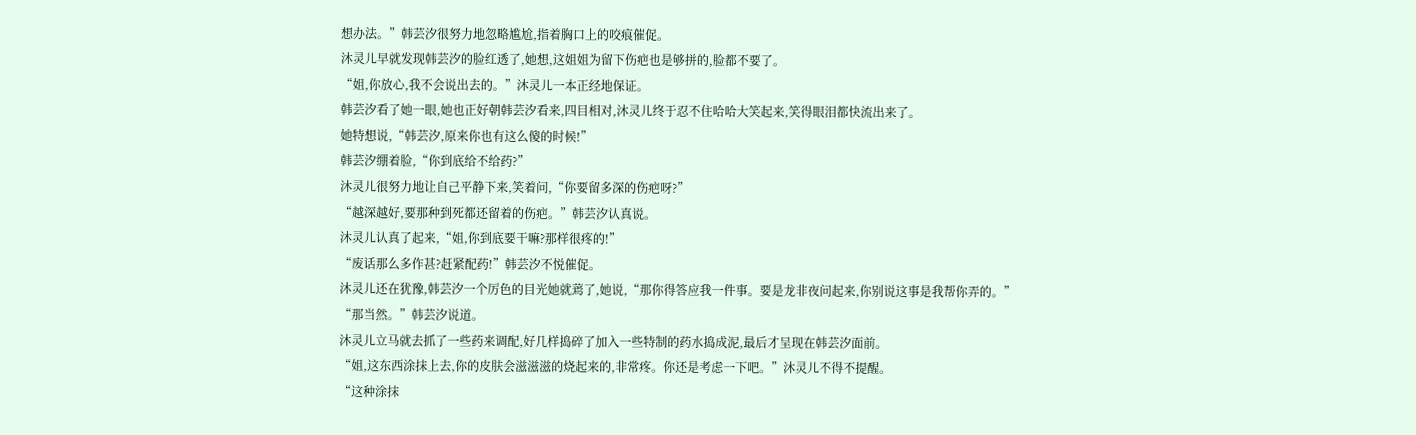想办法。”韩芸汐很努力地忽略尴尬,指着胸口上的咬痕催促。
沐灵儿早就发现韩芸汐的脸红透了,她想,这姐姐为留下伤疤也是够拼的,脸都不要了。
“姐,你放心,我不会说出去的。”沐灵儿一本正经地保证。
韩芸汐看了她一眼,她也正好朝韩芸汐看来,四目相对,沐灵儿终于忍不住哈哈大笑起来,笑得眼泪都快流出来了。
她特想说,“韩芸汐,原来你也有这么傻的时候!”
韩芸汐绷着脸,“你到底给不给药?”
沐灵儿很努力地让自己平静下来,笑着问,“你要留多深的伤疤呀?”
“越深越好,要那种到死都还留着的伤疤。”韩芸汐认真说。
沐灵儿认真了起来,“姐,你到底要干嘛?那样很疼的!”
“废话那么多作甚?赶紧配药!”韩芸汐不悦催促。
沐灵儿还在犹豫,韩芸汐一个厉色的目光她就蔫了,她说,“那你得答应我一件事。要是龙非夜问起来,你别说这事是我帮你弄的。”
“那当然。”韩芸汐说道。
沐灵儿立马就去抓了一些药来调配,好几样捣碎了加入一些特制的药水捣成泥,最后才呈现在韩芸汐面前。
“姐,这东西涂抹上去,你的皮肤会滋滋滋的烧起来的,非常疼。你还是考虑一下吧。”沐灵儿不得不提醒。
“这种涂抹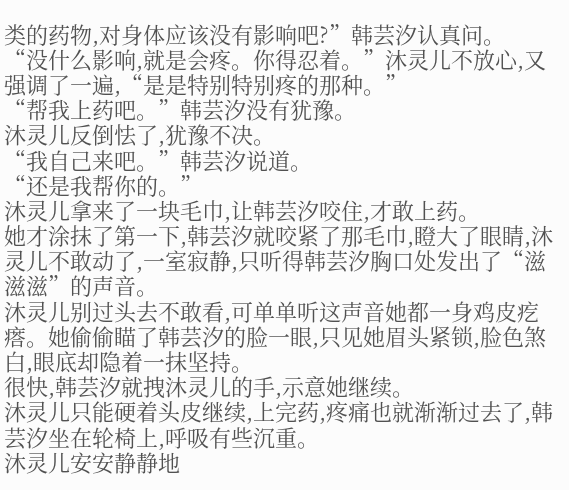类的药物,对身体应该没有影响吧?”韩芸汐认真问。
“没什么影响,就是会疼。你得忍着。”沐灵儿不放心,又强调了一遍,“是是特别特别疼的那种。”
“帮我上药吧。”韩芸汐没有犹豫。
沐灵儿反倒怯了,犹豫不决。
“我自己来吧。”韩芸汐说道。
“还是我帮你的。”
沐灵儿拿来了一块毛巾,让韩芸汐咬住,才敢上药。
她才涂抹了第一下,韩芸汐就咬紧了那毛巾,瞪大了眼睛,沐灵儿不敢动了,一室寂静,只听得韩芸汐胸口处发出了“滋滋滋”的声音。
沐灵儿别过头去不敢看,可单单听这声音她都一身鸡皮疙瘩。她偷偷瞄了韩芸汐的脸一眼,只见她眉头紧锁,脸色煞白,眼底却隐着一抹坚持。
很快,韩芸汐就拽沐灵儿的手,示意她继续。
沐灵儿只能硬着头皮继续,上完药,疼痛也就渐渐过去了,韩芸汐坐在轮椅上,呼吸有些沉重。
沐灵儿安安静静地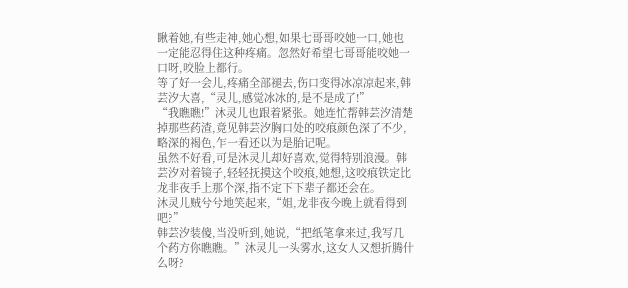瞅着她,有些走神,她心想,如果七哥哥咬她一口,她也一定能忍得住这种疼痛。忽然好希望七哥哥能咬她一口呀,咬脸上都行。
等了好一会儿,疼痛全部褪去,伤口变得冰凉凉起来,韩芸汐大喜,“灵儿,感觉冰冰的,是不是成了!”
“我瞧瞧!”沐灵儿也跟着紧张。她连忙帮韩芸汐清楚掉那些药渣,竟见韩芸汐胸口处的咬痕颜色深了不少,略深的褐色,乍一看还以为是胎记呢。
虽然不好看,可是沐灵儿却好喜欢,觉得特别浪漫。韩芸汐对着镜子,轻轻抚摸这个咬痕,她想,这咬痕铁定比龙非夜手上那个深,指不定下下辈子都还会在。
沐灵儿贼兮兮地笑起来,“姐,龙非夜今晚上就看得到吧?”
韩芸汐装傻,当没听到,她说,“把纸笔拿来过,我写几个药方你瞧瞧。”沐灵儿一头雾水,这女人又想折腾什么呀?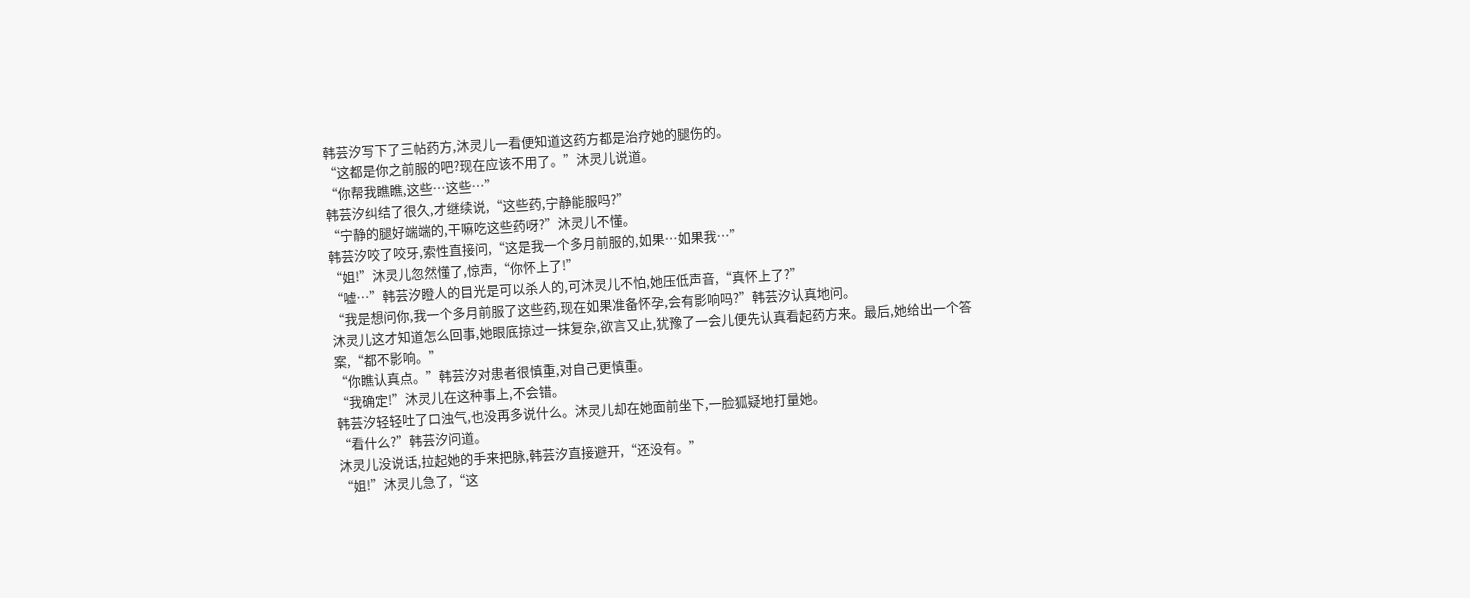韩芸汐写下了三帖药方,沐灵儿一看便知道这药方都是治疗她的腿伤的。
“这都是你之前服的吧?现在应该不用了。”沐灵儿说道。
“你帮我瞧瞧,这些…这些…”
韩芸汐纠结了很久,才继续说,“这些药,宁静能服吗?”
“宁静的腿好端端的,干嘛吃这些药呀?”沐灵儿不懂。
韩芸汐咬了咬牙,索性直接问,“这是我一个多月前服的,如果…如果我…”
“姐!”沐灵儿忽然懂了,惊声,“你怀上了!”
“嘘…”韩芸汐瞪人的目光是可以杀人的,可沐灵儿不怕,她压低声音,“真怀上了?”
“我是想问你,我一个多月前服了这些药,现在如果准备怀孕,会有影响吗?”韩芸汐认真地问。
沐灵儿这才知道怎么回事,她眼底掠过一抹复杂,欲言又止,犹豫了一会儿便先认真看起药方来。最后,她给出一个答案,“都不影响。”
“你瞧认真点。”韩芸汐对患者很慎重,对自己更慎重。
“我确定!”沐灵儿在这种事上,不会错。
韩芸汐轻轻吐了口浊气,也没再多说什么。沐灵儿却在她面前坐下,一脸狐疑地打量她。
“看什么?”韩芸汐问道。
沐灵儿没说话,拉起她的手来把脉,韩芸汐直接避开,“还没有。”
“姐!”沐灵儿急了,“这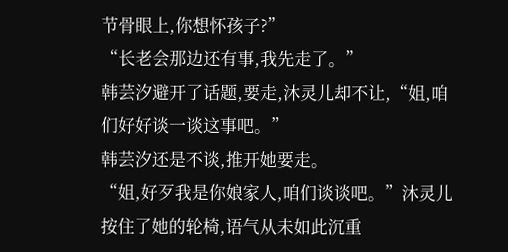节骨眼上,你想怀孩子?”
“长老会那边还有事,我先走了。”
韩芸汐避开了话题,要走,沐灵儿却不让,“姐,咱们好好谈一谈这事吧。”
韩芸汐还是不谈,推开她要走。
“姐,好歹我是你娘家人,咱们谈谈吧。”沐灵儿按住了她的轮椅,语气从未如此沉重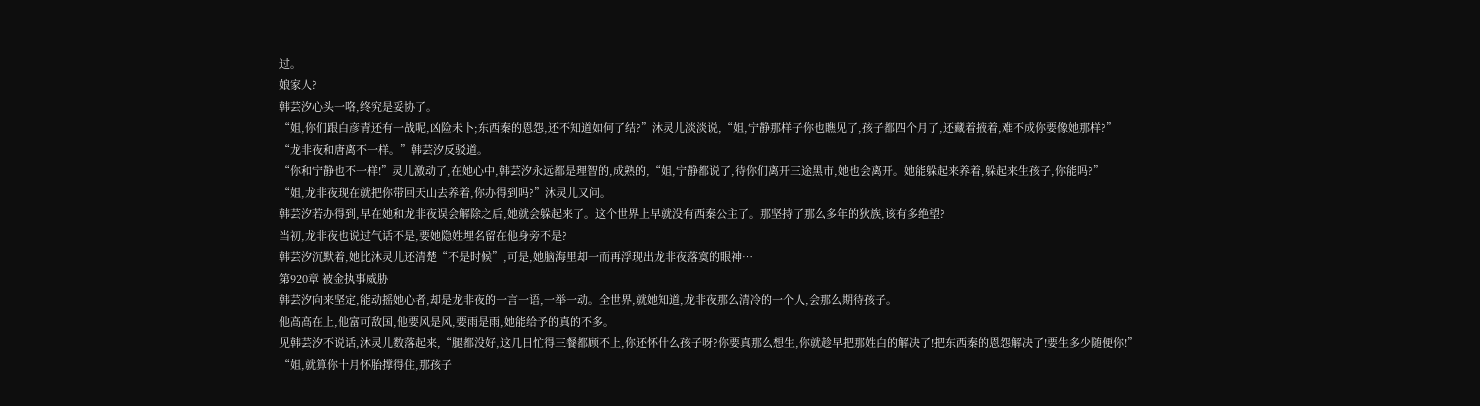过。
娘家人?
韩芸汐心头一咯,终究是妥协了。
“姐,你们跟白彦青还有一战呢,凶险未卜;东西秦的恩怨,还不知道如何了结?”沐灵儿淡淡说,“姐,宁静那样子你也瞧见了,孩子都四个月了,还藏着掖着,难不成你要像她那样?”
“龙非夜和唐离不一样。”韩芸汐反驳道。
“你和宁静也不一样!”灵儿激动了,在她心中,韩芸汐永远都是理智的,成熟的,“姐,宁静都说了,待你们离开三途黑市,她也会离开。她能躲起来养着,躲起来生孩子,你能吗?”
“姐,龙非夜现在就把你带回天山去养着,你办得到吗?”沐灵儿又问。
韩芸汐若办得到,早在她和龙非夜误会解除之后,她就会躲起来了。这个世界上早就没有西秦公主了。那坚持了那么多年的狄族,该有多绝望?
当初,龙非夜也说过气话不是,要她隐姓埋名留在他身旁不是?
韩芸汐沉默着,她比沐灵儿还清楚“不是时候”,可是,她脑海里却一而再浮现出龙非夜落寞的眼神…
第920章 被金执事威胁
韩芸汐向来坚定,能动摇她心者,却是龙非夜的一言一语,一举一动。全世界,就她知道,龙非夜那么清冷的一个人,会那么期待孩子。
他高高在上,他富可敌国,他要风是风,要雨是雨,她能给予的真的不多。
见韩芸汐不说话,沐灵儿数落起来,“腿都没好,这几日忙得三餐都顾不上,你还怀什么孩子呀?你要真那么想生,你就趁早把那姓白的解决了!把东西秦的恩怨解决了!要生多少随便你!”
“姐,就算你十月怀胎撑得住,那孩子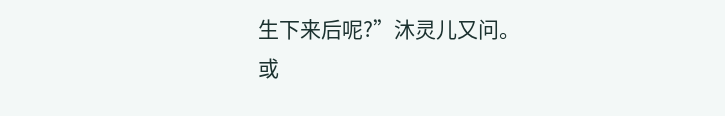生下来后呢?”沐灵儿又问。
或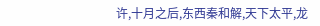许,十月之后,东西秦和解,天下太平,龙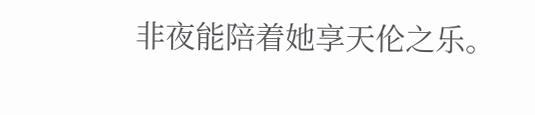非夜能陪着她享天伦之乐。